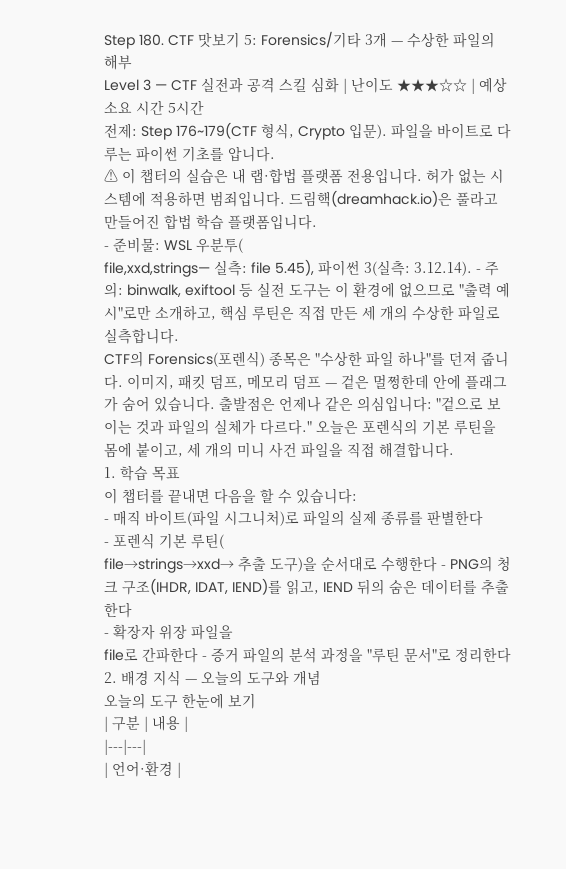Step 180. CTF 맛보기 5: Forensics/기타 3개 — 수상한 파일의 해부
Level 3 — CTF 실전과 공격 스킬 심화 | 난이도 ★★★☆☆ | 예상 소요 시간 5시간
전제: Step 176~179(CTF 형식, Crypto 입문). 파일을 바이트로 다루는 파이썬 기초를 압니다.
⚠ 이 챕터의 실습은 내 랩·합법 플랫폼 전용입니다. 허가 없는 시스템에 적용하면 범죄입니다. 드림핵(dreamhack.io)은 풀라고 만들어진 합법 학습 플랫폼입니다.
- 준비물: WSL 우분투(
file,xxd,strings— 실측: file 5.45), 파이썬 3(실측: 3.12.14). - 주의: binwalk, exiftool 등 실전 도구는 이 환경에 없으므로 "출력 예시"로만 소개하고, 핵심 루틴은 직접 만든 세 개의 수상한 파일로 실측합니다.
CTF의 Forensics(포렌식) 종목은 "수상한 파일 하나"를 던져 줍니다. 이미지, 패킷 덤프, 메모리 덤프 — 겉은 멀쩡한데 안에 플래그가 숨어 있습니다. 출발점은 언제나 같은 의심입니다: "겉으로 보이는 것과 파일의 실체가 다르다." 오늘은 포렌식의 기본 루틴을 몸에 붙이고, 세 개의 미니 사건 파일을 직접 해결합니다.
1. 학습 목표
이 챕터를 끝내면 다음을 할 수 있습니다:
- 매직 바이트(파일 시그니처)로 파일의 실제 종류를 판별한다
- 포렌식 기본 루틴(
file→strings→xxd→ 추출 도구)을 순서대로 수행한다 - PNG의 청크 구조(IHDR, IDAT, IEND)를 읽고, IEND 뒤의 숨은 데이터를 추출한다
- 확장자 위장 파일을
file로 간파한다 - 증거 파일의 분석 과정을 "루틴 문서"로 정리한다
2. 배경 지식 — 오늘의 도구와 개념
오늘의 도구 한눈에 보기
| 구분 | 내용 |
|---|---|
| 언어·환경 |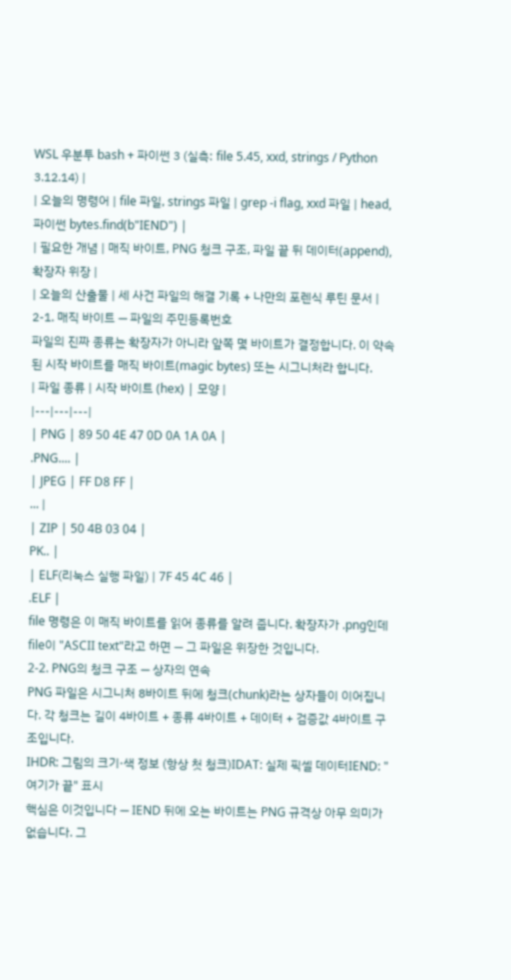WSL 우분투 bash + 파이썬 3 (실측: file 5.45, xxd, strings / Python 3.12.14) |
| 오늘의 명령어 | file 파일, strings 파일 | grep -i flag, xxd 파일 | head, 파이썬 bytes.find(b"IEND") |
| 필요한 개념 | 매직 바이트, PNG 청크 구조, 파일 끝 뒤 데이터(append), 확장자 위장 |
| 오늘의 산출물 | 세 사건 파일의 해결 기록 + 나만의 포렌식 루틴 문서 |
2-1. 매직 바이트 — 파일의 주민등록번호
파일의 진짜 종류는 확장자가 아니라 앞쪽 몇 바이트가 결정합니다. 이 약속된 시작 바이트를 매직 바이트(magic bytes) 또는 시그니처라 합니다.
| 파일 종류 | 시작 바이트 (hex) | 모양 |
|---|---|---|
| PNG | 89 50 4E 47 0D 0A 1A 0A |
.PNG.... |
| JPEG | FF D8 FF |
... |
| ZIP | 50 4B 03 04 |
PK.. |
| ELF(리눅스 실행 파일) | 7F 45 4C 46 |
.ELF |
file 명령은 이 매직 바이트를 읽어 종류를 알려 줍니다. 확장자가 .png인데 file이 "ASCII text"라고 하면 — 그 파일은 위장한 것입니다.
2-2. PNG의 청크 구조 — 상자의 연속
PNG 파일은 시그니처 8바이트 뒤에 청크(chunk)라는 상자들이 이어집니다. 각 청크는 길이 4바이트 + 종류 4바이트 + 데이터 + 검증값 4바이트 구조입니다.
IHDR: 그림의 크기·색 정보 (항상 첫 청크)IDAT: 실제 픽셀 데이터IEND: "여기가 끝" 표시
핵심은 이것입니다 — IEND 뒤에 오는 바이트는 PNG 규격상 아무 의미가 없습니다. 그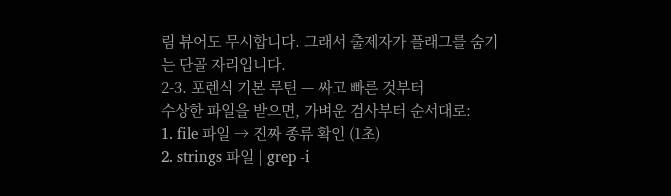림 뷰어도 무시합니다. 그래서 출제자가 플래그를 숨기는 단골 자리입니다.
2-3. 포렌식 기본 루틴 — 싸고 빠른 것부터
수상한 파일을 받으면, 가벼운 검사부터 순서대로:
1. file 파일 → 진짜 종류 확인 (1초)
2. strings 파일 | grep -i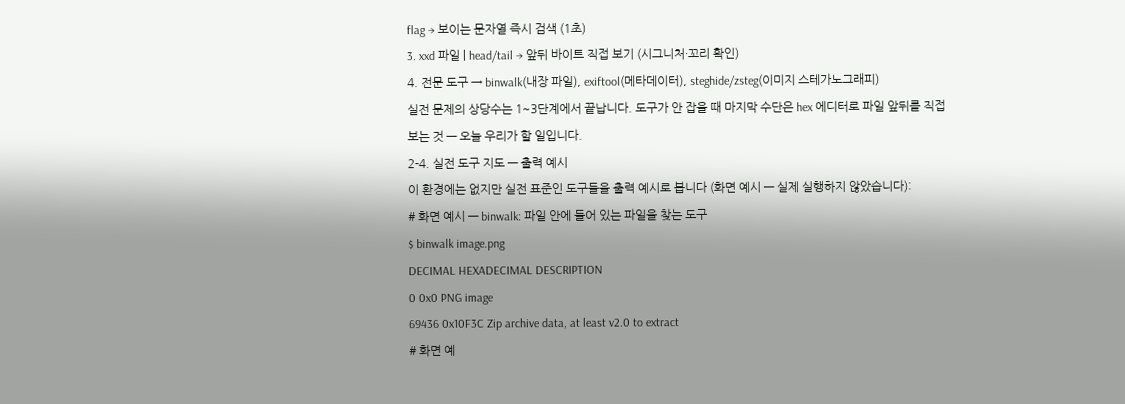flag → 보이는 문자열 즉시 검색 (1초)
3. xxd 파일 | head/tail → 앞뒤 바이트 직접 보기 (시그니처·꼬리 확인)
4. 전문 도구 → binwalk(내장 파일), exiftool(메타데이터), steghide/zsteg(이미지 스테가노그래피)
실전 문제의 상당수는 1~3단계에서 끝납니다. 도구가 안 잡을 때 마지막 수단은 hex 에디터로 파일 앞뒤를 직접 보는 것 — 오늘 우리가 할 일입니다.
2-4. 실전 도구 지도 — 출력 예시
이 환경에는 없지만 실전 표준인 도구들을 출력 예시로 봅니다 (화면 예시 — 실제 실행하지 않았습니다):
# 화면 예시 — binwalk: 파일 안에 들어 있는 파일을 찾는 도구
$ binwalk image.png
DECIMAL HEXADECIMAL DESCRIPTION
0 0x0 PNG image
69436 0x10F3C Zip archive data, at least v2.0 to extract
# 화면 예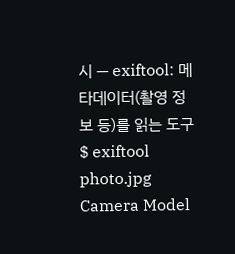시 — exiftool: 메타데이터(촬영 정보 등)를 읽는 도구
$ exiftool photo.jpg
Camera Model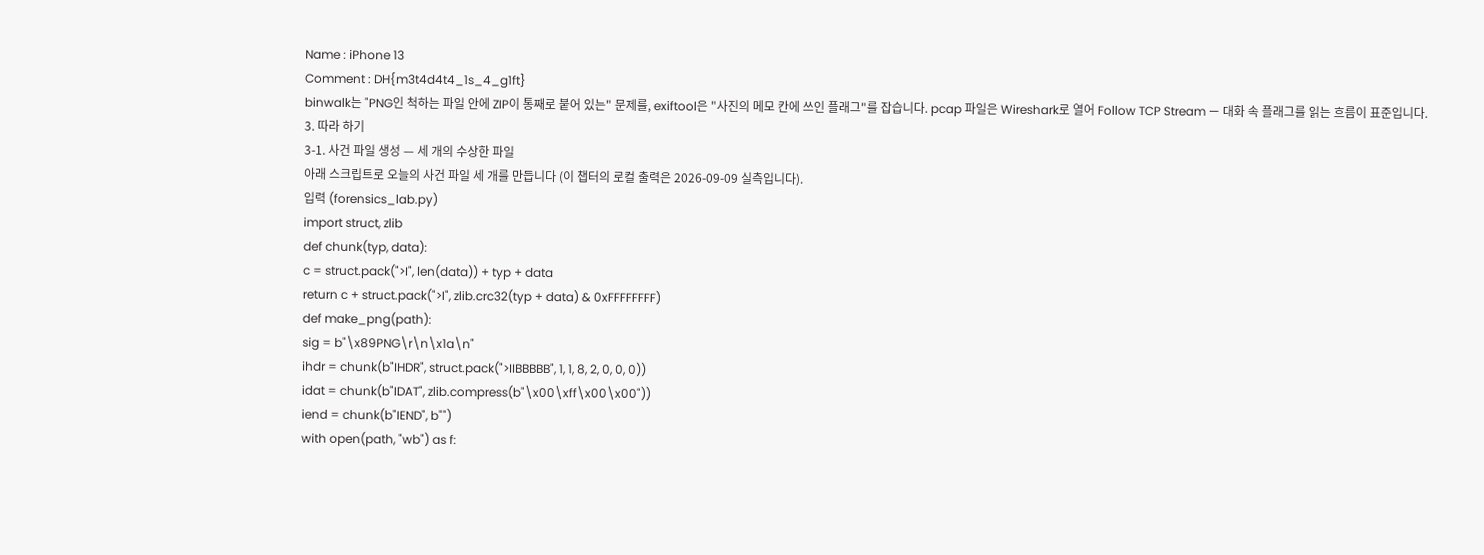Name : iPhone 13
Comment : DH{m3t4d4t4_1s_4_g1ft}
binwalk는 "PNG인 척하는 파일 안에 ZIP이 통째로 붙어 있는" 문제를, exiftool은 "사진의 메모 칸에 쓰인 플래그"를 잡습니다. pcap 파일은 Wireshark로 열어 Follow TCP Stream — 대화 속 플래그를 읽는 흐름이 표준입니다.
3. 따라 하기
3-1. 사건 파일 생성 — 세 개의 수상한 파일
아래 스크립트로 오늘의 사건 파일 세 개를 만듭니다 (이 챕터의 로컬 출력은 2026-09-09 실측입니다).
입력 (forensics_lab.py)
import struct, zlib
def chunk(typ, data):
c = struct.pack(">I", len(data)) + typ + data
return c + struct.pack(">I", zlib.crc32(typ + data) & 0xFFFFFFFF)
def make_png(path):
sig = b"\x89PNG\r\n\x1a\n"
ihdr = chunk(b"IHDR", struct.pack(">IIBBBBB", 1, 1, 8, 2, 0, 0, 0))
idat = chunk(b"IDAT", zlib.compress(b"\x00\xff\x00\x00"))
iend = chunk(b"IEND", b"")
with open(path, "wb") as f: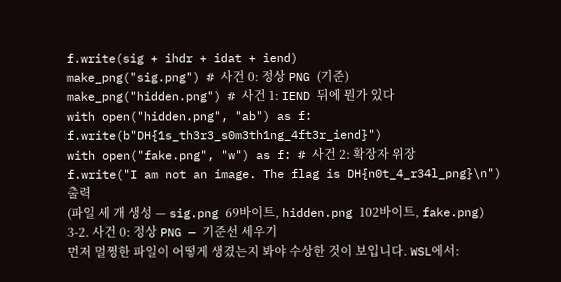f.write(sig + ihdr + idat + iend)
make_png("sig.png") # 사건 0: 정상 PNG (기준)
make_png("hidden.png") # 사건 1: IEND 뒤에 뭔가 있다
with open("hidden.png", "ab") as f:
f.write(b"DH{1s_th3r3_s0m3th1ng_4ft3r_iend}")
with open("fake.png", "w") as f: # 사건 2: 확장자 위장
f.write("I am not an image. The flag is DH{n0t_4_r34l_png}\n")
출력
(파일 세 개 생성 — sig.png 69바이트, hidden.png 102바이트, fake.png)
3-2. 사건 0: 정상 PNG — 기준선 세우기
먼저 멀쩡한 파일이 어떻게 생겼는지 봐야 수상한 것이 보입니다. WSL에서: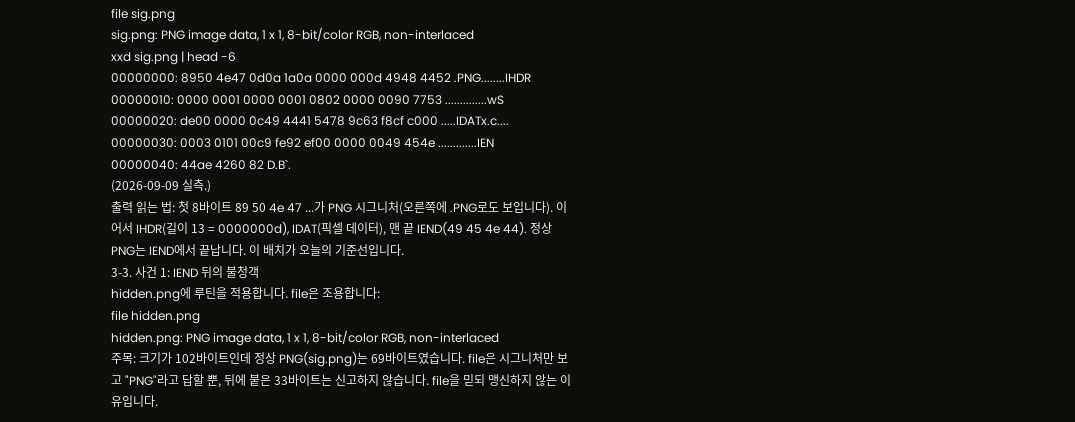file sig.png
sig.png: PNG image data, 1 x 1, 8-bit/color RGB, non-interlaced
xxd sig.png | head -6
00000000: 8950 4e47 0d0a 1a0a 0000 000d 4948 4452 .PNG........IHDR
00000010: 0000 0001 0000 0001 0802 0000 0090 7753 ..............wS
00000020: de00 0000 0c49 4441 5478 9c63 f8cf c000 .....IDATx.c....
00000030: 0003 0101 00c9 fe92 ef00 0000 0049 454e .............IEN
00000040: 44ae 4260 82 D.B`.
(2026-09-09 실측.)
출력 읽는 법: 첫 8바이트 89 50 4e 47 ...가 PNG 시그니처(오른쪽에 .PNG로도 보입니다). 이어서 IHDR(길이 13 = 0000000d), IDAT(픽셀 데이터), 맨 끝 IEND(49 45 4e 44). 정상 PNG는 IEND에서 끝납니다. 이 배치가 오늘의 기준선입니다.
3-3. 사건 1: IEND 뒤의 불청객
hidden.png에 루틴을 적용합니다. file은 조용합니다:
file hidden.png
hidden.png: PNG image data, 1 x 1, 8-bit/color RGB, non-interlaced
주목: 크기가 102바이트인데 정상 PNG(sig.png)는 69바이트였습니다. file은 시그니처만 보고 "PNG"라고 답할 뿐, 뒤에 붙은 33바이트는 신고하지 않습니다. file을 믿되 맹신하지 않는 이유입니다.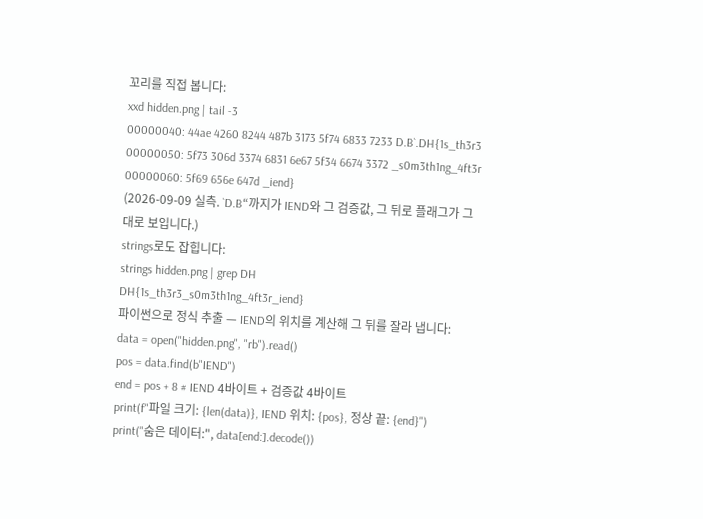꼬리를 직접 봅니다:
xxd hidden.png | tail -3
00000040: 44ae 4260 8244 487b 3173 5f74 6833 7233 D.B`.DH{1s_th3r3
00000050: 5f73 306d 3374 6831 6e67 5f34 6674 3372 _s0m3th1ng_4ft3r
00000060: 5f69 656e 647d _iend}
(2026-09-09 실측. `D.B“까지가 IEND와 그 검증값, 그 뒤로 플래그가 그대로 보입니다.)
strings로도 잡힙니다:
strings hidden.png | grep DH
DH{1s_th3r3_s0m3th1ng_4ft3r_iend}
파이썬으로 정식 추출 — IEND의 위치를 계산해 그 뒤를 잘라 냅니다:
data = open("hidden.png", "rb").read()
pos = data.find(b"IEND")
end = pos + 8 # IEND 4바이트 + 검증값 4바이트
print(f"파일 크기: {len(data)}, IEND 위치: {pos}, 정상 끝: {end}")
print("숨은 데이터:", data[end:].decode())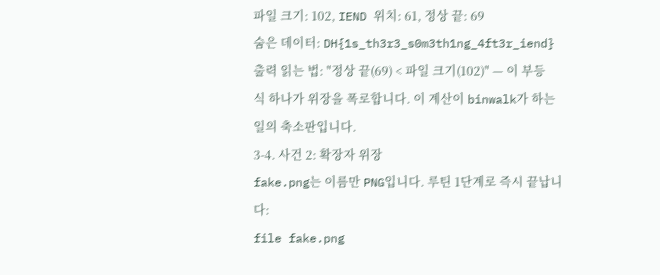파일 크기: 102, IEND 위치: 61, 정상 끝: 69
숨은 데이터: DH{1s_th3r3_s0m3th1ng_4ft3r_iend}
출력 읽는 법: "정상 끝(69) < 파일 크기(102)" — 이 부등식 하나가 위장을 폭로합니다. 이 계산이 binwalk가 하는 일의 축소판입니다.
3-4. 사건 2: 확장자 위장
fake.png는 이름만 PNG입니다. 루틴 1단계로 즉시 끝납니다:
file fake.png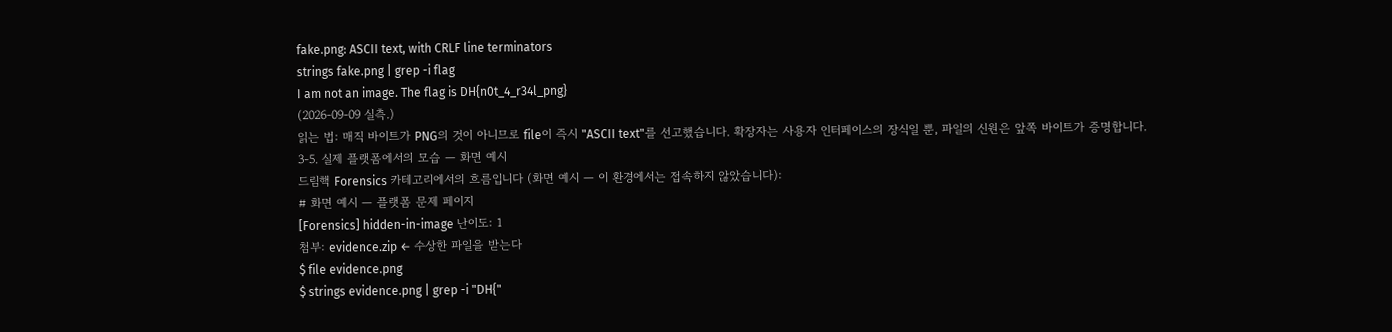fake.png: ASCII text, with CRLF line terminators
strings fake.png | grep -i flag
I am not an image. The flag is DH{n0t_4_r34l_png}
(2026-09-09 실측.)
읽는 법: 매직 바이트가 PNG의 것이 아니므로 file이 즉시 "ASCII text"를 선고했습니다. 확장자는 사용자 인터페이스의 장식일 뿐, 파일의 신원은 앞쪽 바이트가 증명합니다.
3-5. 실제 플랫폼에서의 모습 — 화면 예시
드림핵 Forensics 카테고리에서의 흐름입니다 (화면 예시 — 이 환경에서는 접속하지 않았습니다):
# 화면 예시 — 플랫폼 문제 페이지
[Forensics] hidden-in-image 난이도: 1
첨부: evidence.zip ← 수상한 파일을 받는다
$ file evidence.png
$ strings evidence.png | grep -i "DH{"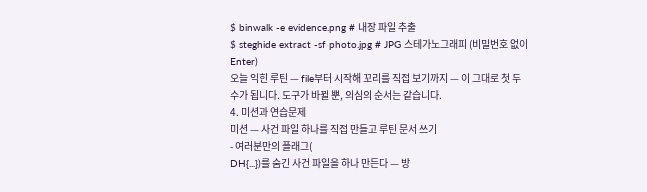$ binwalk -e evidence.png # 내장 파일 추출
$ steghide extract -sf photo.jpg # JPG 스테가노그래피 (비밀번호 없이 Enter)
오늘 익힌 루틴 — file부터 시작해 꼬리를 직접 보기까지 — 이 그대로 첫 두 수가 됩니다. 도구가 바뀔 뿐, 의심의 순서는 같습니다.
4. 미션과 연습문제
미션 — 사건 파일 하나를 직접 만들고 루틴 문서 쓰기
- 여러분만의 플래그(
DH{...})를 숨긴 사건 파일을 하나 만든다 — 방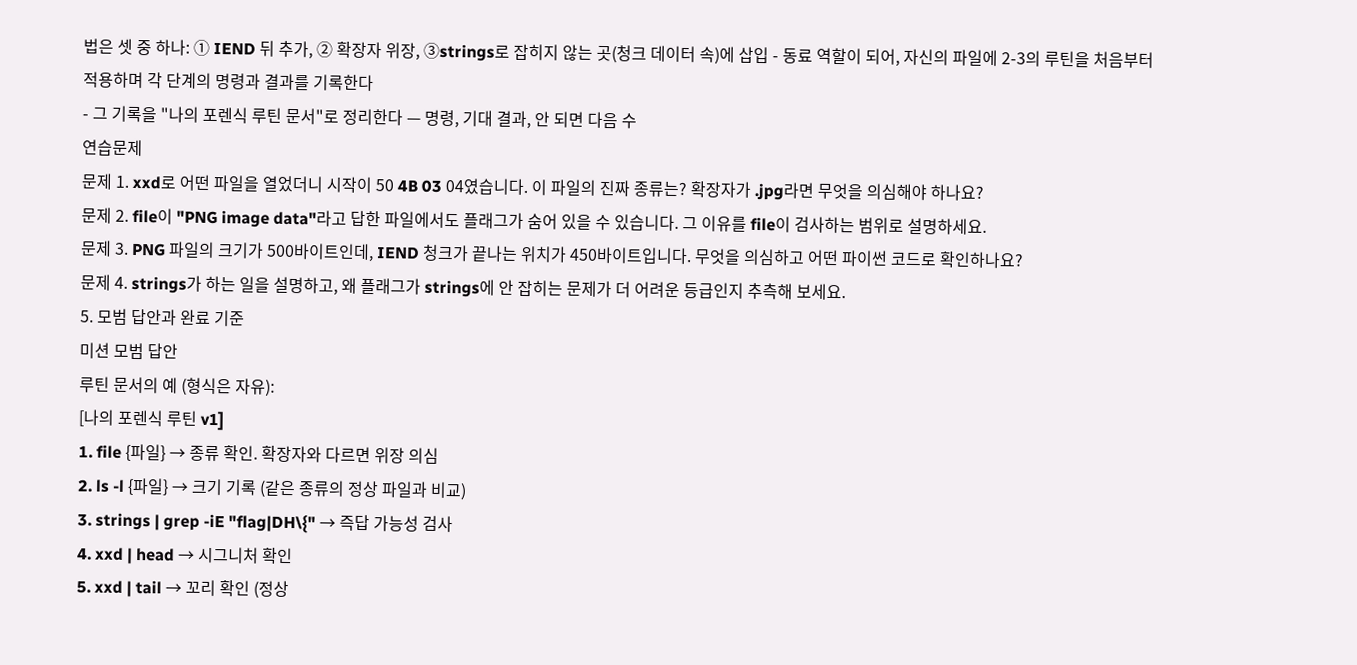법은 셋 중 하나: ① IEND 뒤 추가, ② 확장자 위장, ③strings로 잡히지 않는 곳(청크 데이터 속)에 삽입 - 동료 역할이 되어, 자신의 파일에 2-3의 루틴을 처음부터 적용하며 각 단계의 명령과 결과를 기록한다
- 그 기록을 "나의 포렌식 루틴 문서"로 정리한다 — 명령, 기대 결과, 안 되면 다음 수
연습문제
문제 1. xxd로 어떤 파일을 열었더니 시작이 50 4B 03 04였습니다. 이 파일의 진짜 종류는? 확장자가 .jpg라면 무엇을 의심해야 하나요?
문제 2. file이 "PNG image data"라고 답한 파일에서도 플래그가 숨어 있을 수 있습니다. 그 이유를 file이 검사하는 범위로 설명하세요.
문제 3. PNG 파일의 크기가 500바이트인데, IEND 청크가 끝나는 위치가 450바이트입니다. 무엇을 의심하고 어떤 파이썬 코드로 확인하나요?
문제 4. strings가 하는 일을 설명하고, 왜 플래그가 strings에 안 잡히는 문제가 더 어려운 등급인지 추측해 보세요.
5. 모범 답안과 완료 기준
미션 모범 답안
루틴 문서의 예 (형식은 자유):
[나의 포렌식 루틴 v1]
1. file {파일} → 종류 확인. 확장자와 다르면 위장 의심
2. ls -l {파일} → 크기 기록 (같은 종류의 정상 파일과 비교)
3. strings | grep -iE "flag|DH\{" → 즉답 가능성 검사
4. xxd | head → 시그니처 확인
5. xxd | tail → 꼬리 확인 (정상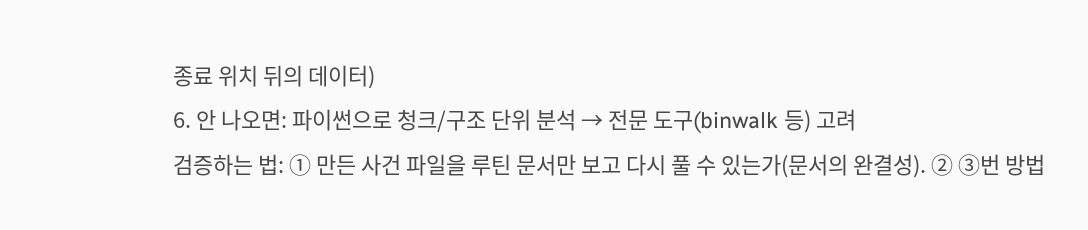종료 위치 뒤의 데이터)
6. 안 나오면: 파이썬으로 청크/구조 단위 분석 → 전문 도구(binwalk 등) 고려
검증하는 법: ① 만든 사건 파일을 루틴 문서만 보고 다시 풀 수 있는가(문서의 완결성). ② ③번 방법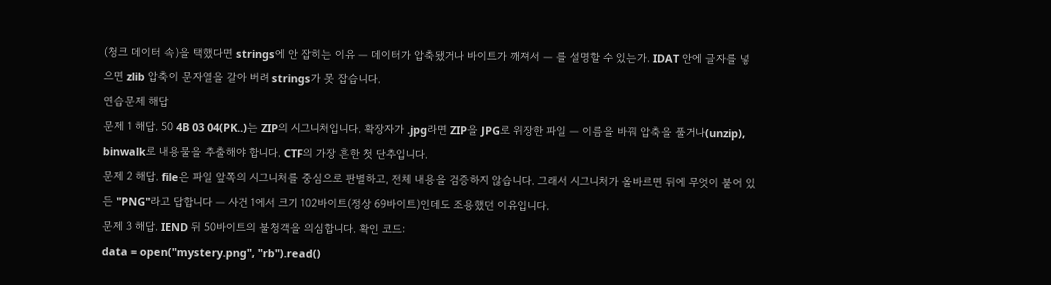(청크 데이터 속)을 택했다면 strings에 안 잡히는 이유 — 데이터가 압축됐거나 바이트가 깨져서 — 를 설명할 수 있는가. IDAT 안에 글자를 넣으면 zlib 압축이 문자열을 갈아 버려 strings가 못 잡습니다.
연습문제 해답
문제 1 해답. 50 4B 03 04(PK..)는 ZIP의 시그니처입니다. 확장자가 .jpg라면 ZIP을 JPG로 위장한 파일 — 이름을 바꿔 압축을 풀거나(unzip), binwalk로 내용물을 추출해야 합니다. CTF의 가장 흔한 첫 단추입니다.
문제 2 해답. file은 파일 앞쪽의 시그니처를 중심으로 판별하고, 전체 내용을 검증하지 않습니다. 그래서 시그니처가 올바르면 뒤에 무엇이 붙어 있든 "PNG"라고 답합니다 — 사건 1에서 크기 102바이트(정상 69바이트)인데도 조용했던 이유입니다.
문제 3 해답. IEND 뒤 50바이트의 불청객을 의심합니다. 확인 코드:
data = open("mystery.png", "rb").read()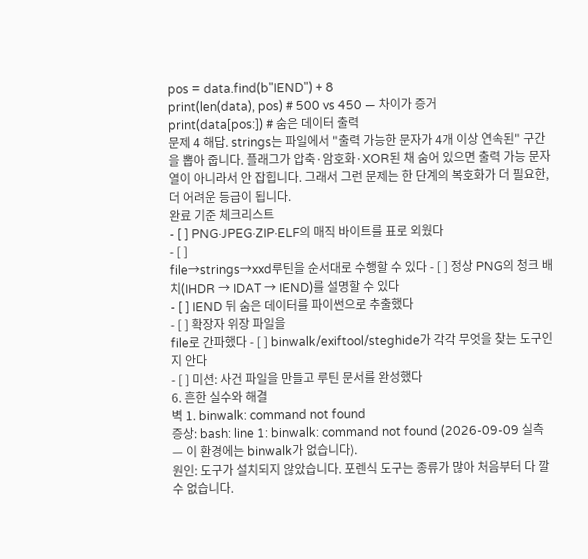pos = data.find(b"IEND") + 8
print(len(data), pos) # 500 vs 450 — 차이가 증거
print(data[pos:]) # 숨은 데이터 출력
문제 4 해답. strings는 파일에서 "출력 가능한 문자가 4개 이상 연속된" 구간을 뽑아 줍니다. 플래그가 압축·암호화·XOR된 채 숨어 있으면 출력 가능 문자열이 아니라서 안 잡힙니다. 그래서 그런 문제는 한 단계의 복호화가 더 필요한, 더 어려운 등급이 됩니다.
완료 기준 체크리스트
- [ ] PNG·JPEG·ZIP·ELF의 매직 바이트를 표로 외웠다
- [ ]
file→strings→xxd루틴을 순서대로 수행할 수 있다 - [ ] 정상 PNG의 청크 배치(IHDR → IDAT → IEND)를 설명할 수 있다
- [ ] IEND 뒤 숨은 데이터를 파이썬으로 추출했다
- [ ] 확장자 위장 파일을
file로 간파했다 - [ ] binwalk/exiftool/steghide가 각각 무엇을 찾는 도구인지 안다
- [ ] 미션: 사건 파일을 만들고 루틴 문서를 완성했다
6. 흔한 실수와 해결
벽 1. binwalk: command not found
증상: bash: line 1: binwalk: command not found (2026-09-09 실측 — 이 환경에는 binwalk가 없습니다).
원인: 도구가 설치되지 않았습니다. 포렌식 도구는 종류가 많아 처음부터 다 깔 수 없습니다.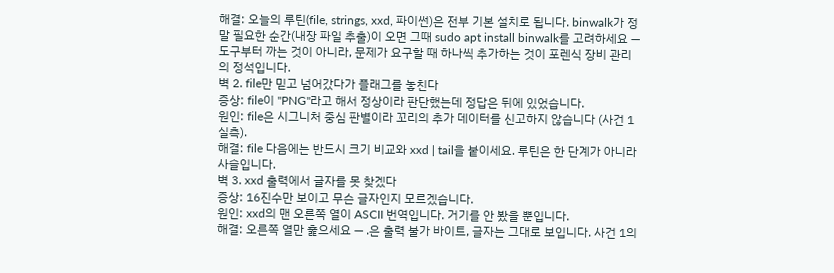해결: 오늘의 루틴(file, strings, xxd, 파이썬)은 전부 기본 설치로 됩니다. binwalk가 정말 필요한 순간(내장 파일 추출)이 오면 그때 sudo apt install binwalk를 고려하세요 — 도구부터 까는 것이 아니라, 문제가 요구할 때 하나씩 추가하는 것이 포렌식 장비 관리의 정석입니다.
벽 2. file만 믿고 넘어갔다가 플래그를 놓친다
증상: file이 "PNG"라고 해서 정상이라 판단했는데 정답은 뒤에 있었습니다.
원인: file은 시그니처 중심 판별이라 꼬리의 추가 데이터를 신고하지 않습니다 (사건 1 실측).
해결: file 다음에는 반드시 크기 비교와 xxd | tail을 붙이세요. 루틴은 한 단계가 아니라 사슬입니다.
벽 3. xxd 출력에서 글자를 못 찾겠다
증상: 16진수만 보이고 무슨 글자인지 모르겠습니다.
원인: xxd의 맨 오른쪽 열이 ASCII 번역입니다. 거기를 안 봤을 뿐입니다.
해결: 오른쪽 열만 훑으세요 — .은 출력 불가 바이트, 글자는 그대로 보입니다. 사건 1의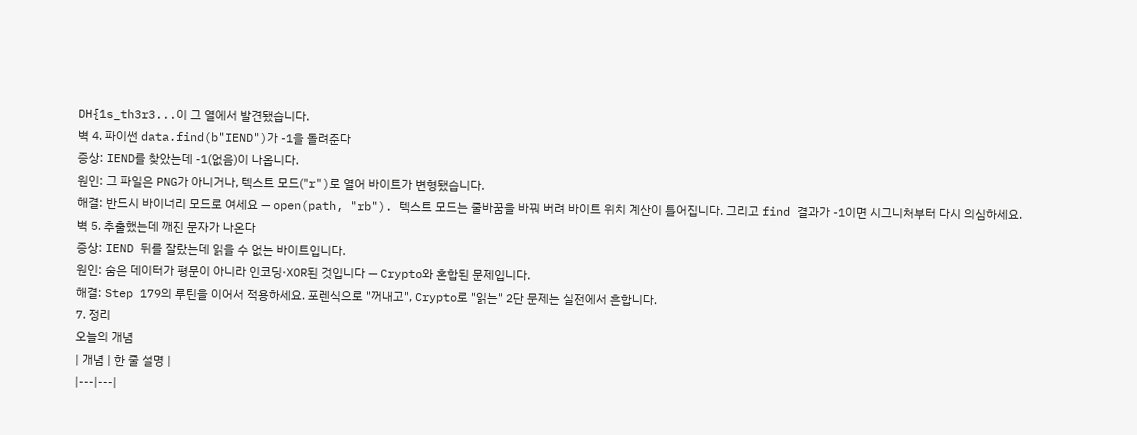DH{1s_th3r3...이 그 열에서 발견됐습니다.
벽 4. 파이썬 data.find(b"IEND")가 -1을 돌려준다
증상: IEND를 찾았는데 -1(없음)이 나옵니다.
원인: 그 파일은 PNG가 아니거나, 텍스트 모드("r")로 열어 바이트가 변형됐습니다.
해결: 반드시 바이너리 모드로 여세요 — open(path, "rb"). 텍스트 모드는 줄바꿈을 바꿔 버려 바이트 위치 계산이 틀어집니다. 그리고 find 결과가 -1이면 시그니처부터 다시 의심하세요.
벽 5. 추출했는데 깨진 문자가 나온다
증상: IEND 뒤를 잘랐는데 읽을 수 없는 바이트입니다.
원인: 숨은 데이터가 평문이 아니라 인코딩·XOR된 것입니다 — Crypto와 혼합된 문제입니다.
해결: Step 179의 루틴을 이어서 적용하세요. 포렌식으로 "꺼내고", Crypto로 "읽는" 2단 문제는 실전에서 흔합니다.
7. 정리
오늘의 개념
| 개념 | 한 줄 설명 |
|---|---|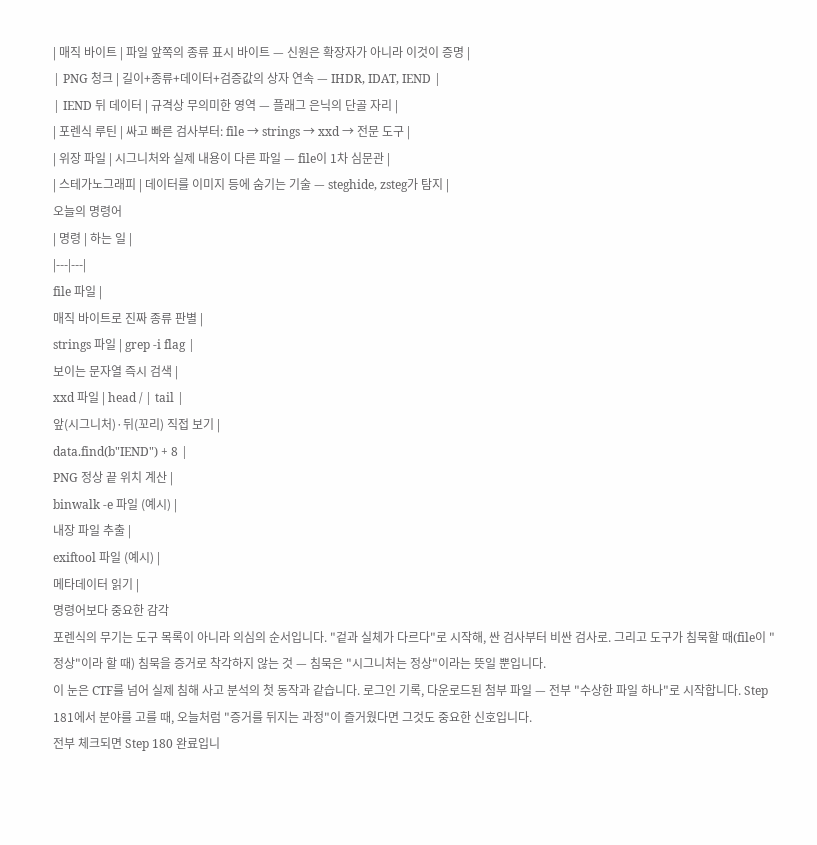| 매직 바이트 | 파일 앞쪽의 종류 표시 바이트 — 신원은 확장자가 아니라 이것이 증명 |
| PNG 청크 | 길이+종류+데이터+검증값의 상자 연속 — IHDR, IDAT, IEND |
| IEND 뒤 데이터 | 규격상 무의미한 영역 — 플래그 은닉의 단골 자리 |
| 포렌식 루틴 | 싸고 빠른 검사부터: file → strings → xxd → 전문 도구 |
| 위장 파일 | 시그니처와 실제 내용이 다른 파일 — file이 1차 심문관 |
| 스테가노그래피 | 데이터를 이미지 등에 숨기는 기술 — steghide, zsteg가 탐지 |
오늘의 명령어
| 명령 | 하는 일 |
|---|---|
file 파일 |
매직 바이트로 진짜 종류 판별 |
strings 파일 | grep -i flag |
보이는 문자열 즉시 검색 |
xxd 파일 | head / | tail |
앞(시그니처)·뒤(꼬리) 직접 보기 |
data.find(b"IEND") + 8 |
PNG 정상 끝 위치 계산 |
binwalk -e 파일 (예시) |
내장 파일 추출 |
exiftool 파일 (예시) |
메타데이터 읽기 |
명령어보다 중요한 감각
포렌식의 무기는 도구 목록이 아니라 의심의 순서입니다. "겉과 실체가 다르다"로 시작해, 싼 검사부터 비싼 검사로. 그리고 도구가 침묵할 때(file이 "정상"이라 할 때) 침묵을 증거로 착각하지 않는 것 — 침묵은 "시그니처는 정상"이라는 뜻일 뿐입니다.
이 눈은 CTF를 넘어 실제 침해 사고 분석의 첫 동작과 같습니다. 로그인 기록, 다운로드된 첨부 파일 — 전부 "수상한 파일 하나"로 시작합니다. Step 181에서 분야를 고를 때, 오늘처럼 "증거를 뒤지는 과정"이 즐거웠다면 그것도 중요한 신호입니다.
전부 체크되면 Step 180 완료입니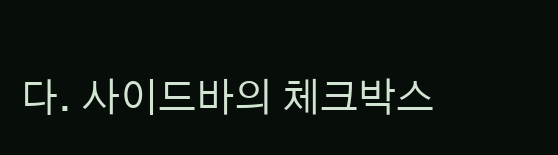다. 사이드바의 체크박스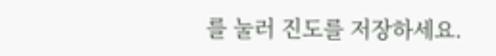를 눌러 진도를 저장하세요.